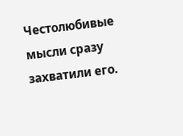Честолюбивые мысли сразу захватили его.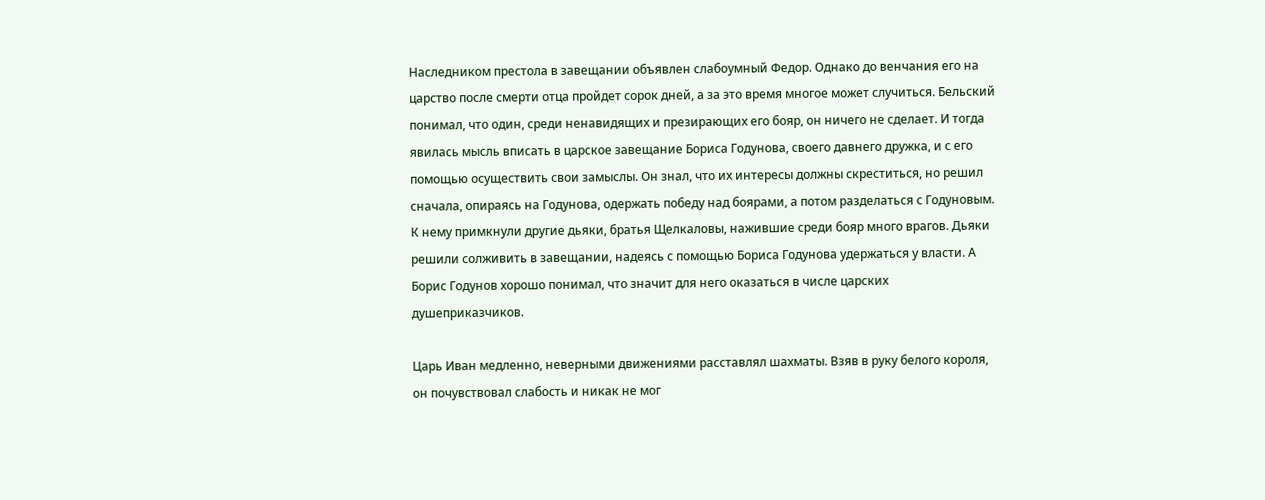Наследником престола в завещании объявлен слабоумный Федор. Однако до венчания его на царство после смерти отца пройдет сорок дней, а за это время многое может случиться. Бельский понимал, что один, среди ненавидящих и презирающих его бояр, он ничего не сделает. И тогда явилась мысль вписать в царское завещание Бориса Годунова, своего давнего дружка, и с его помощью осуществить свои замыслы. Он знал, что их интересы должны скреститься, но решил сначала, опираясь на Годунова, одержать победу над боярами, а потом разделаться с Годуновым. К нему примкнули другие дьяки, братья Щелкаловы, нажившие среди бояр много врагов. Дьяки решили солживить в завещании, надеясь с помощью Бориса Годунова удержаться у власти. А Борис Годунов хорошо понимал, что значит для него оказаться в числе царских душеприказчиков.

Царь Иван медленно, неверными движениями расставлял шахматы. Взяв в руку белого короля, он почувствовал слабость и никак не мог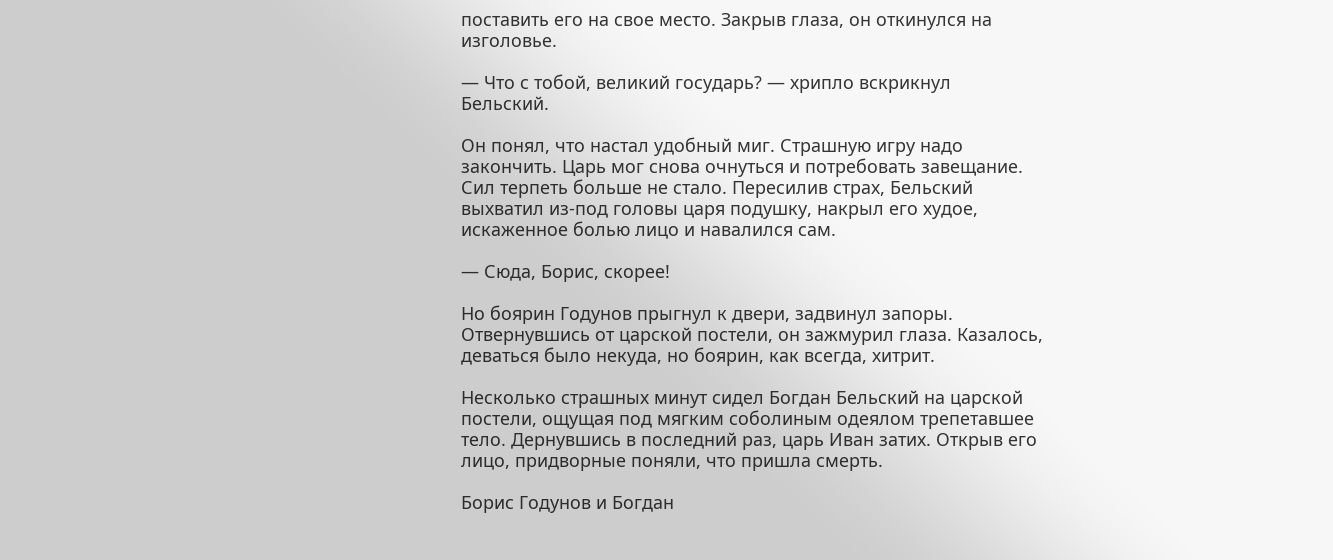поставить его на свое место. Закрыв глаза, он откинулся на изголовье.

— Что с тобой, великий государь? — хрипло вскрикнул Бельский.

Он понял, что настал удобный миг. Страшную игру надо закончить. Царь мог снова очнуться и потребовать завещание. Сил терпеть больше не стало. Пересилив страх, Бельский выхватил из-под головы царя подушку, накрыл его худое, искаженное болью лицо и навалился сам.

— Сюда, Борис, скорее!

Но боярин Годунов прыгнул к двери, задвинул запоры. Отвернувшись от царской постели, он зажмурил глаза. Казалось, деваться было некуда, но боярин, как всегда, хитрит.

Несколько страшных минут сидел Богдан Бельский на царской постели, ощущая под мягким соболиным одеялом трепетавшее тело. Дернувшись в последний раз, царь Иван затих. Открыв его лицо, придворные поняли, что пришла смерть.

Борис Годунов и Богдан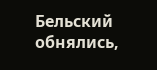Бельский обнялись,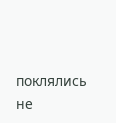поклялись не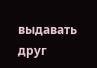выдавать друг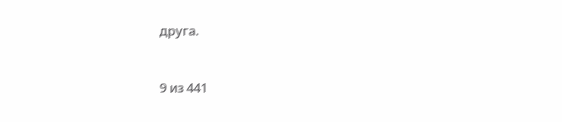друга.



9 из 441